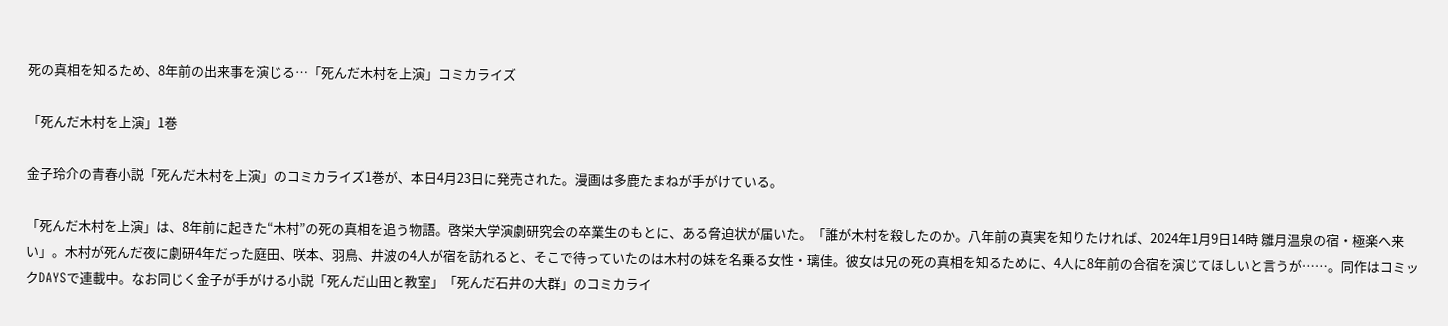死の真相を知るため、8年前の出来事を演じる…「死んだ木村を上演」コミカライズ

「死んだ木村を上演」1巻

金子玲介の青春小説「死んだ木村を上演」のコミカライズ1巻が、本日4月23日に発売された。漫画は多鹿たまねが手がけている。

「死んだ木村を上演」は、8年前に起きた“木村”の死の真相を追う物語。啓栄大学演劇研究会の卒業生のもとに、ある脅迫状が届いた。「誰が木村を殺したのか。八年前の真実を知りたければ、2024年1月9日14時 雛月温泉の宿・極楽へ来い」。木村が死んだ夜に劇研4年だった庭田、咲本、羽鳥、井波の4人が宿を訪れると、そこで待っていたのは木村の妹を名乗る女性・璃佳。彼女は兄の死の真相を知るために、4人に8年前の合宿を演じてほしいと言うが……。同作はコミックDAYSで連載中。なお同じく金子が手がける小説「死んだ山田と教室」「死んだ石井の大群」のコミカライ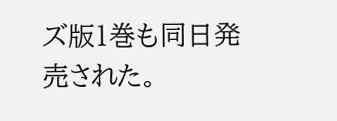ズ版1巻も同日発売された。